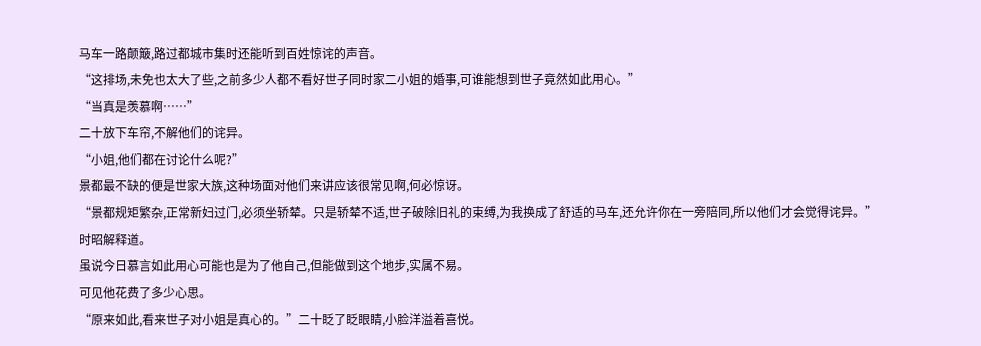马车一路颠簸,路过都城市集时还能听到百姓惊诧的声音。
“这排场,未免也太大了些,之前多少人都不看好世子同时家二小姐的婚事,可谁能想到世子竟然如此用心。”
“当真是羡慕啊……”
二十放下车帘,不解他们的诧异。
“小姐,他们都在讨论什么呢?”
景都最不缺的便是世家大族,这种场面对他们来讲应该很常见啊,何必惊讶。
“景都规矩繁杂,正常新妇过门,必须坐轿辇。只是轿辇不适,世子破除旧礼的束缚,为我换成了舒适的马车,还允许你在一旁陪同,所以他们才会觉得诧异。”
时昭解释道。
虽说今日慕言如此用心可能也是为了他自己,但能做到这个地步,实属不易。
可见他花费了多少心思。
“原来如此,看来世子对小姐是真心的。”二十眨了眨眼睛,小脸洋溢着喜悦。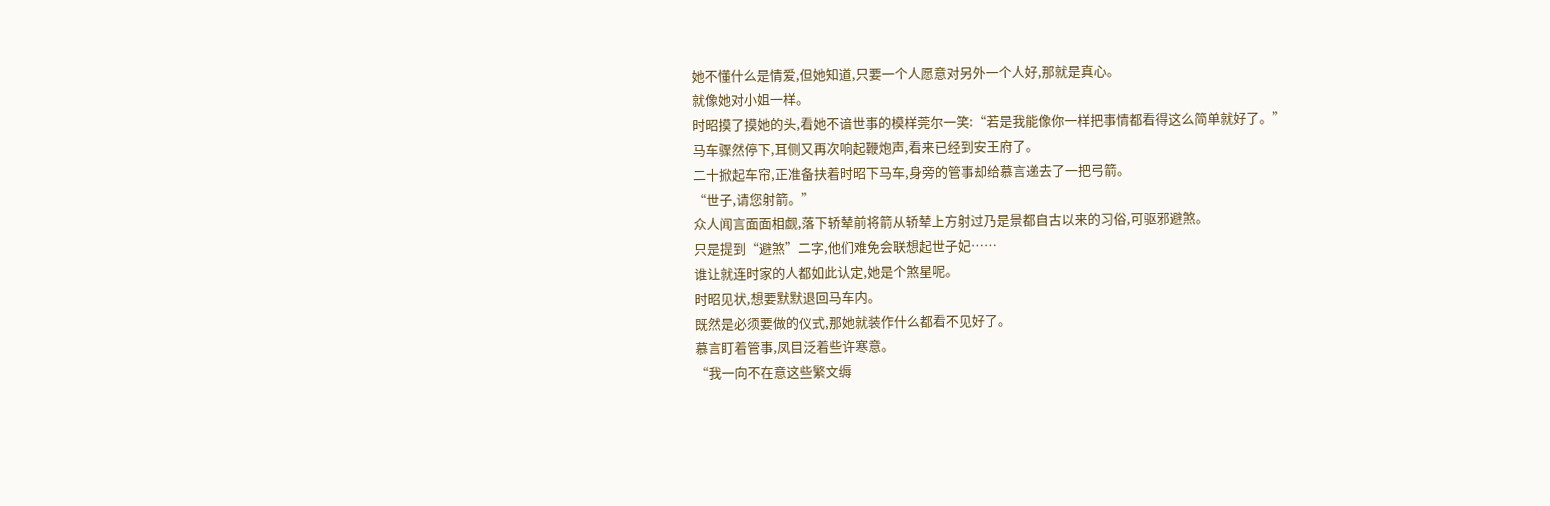她不懂什么是情爱,但她知道,只要一个人愿意对另外一个人好,那就是真心。
就像她对小姐一样。
时昭摸了摸她的头,看她不谙世事的模样莞尔一笑:“若是我能像你一样把事情都看得这么简单就好了。”
马车骤然停下,耳侧又再次响起鞭炮声,看来已经到安王府了。
二十掀起车帘,正准备扶着时昭下马车,身旁的管事却给慕言递去了一把弓箭。
“世子,请您射箭。”
众人闻言面面相觑,落下轿辇前将箭从轿辇上方射过乃是景都自古以来的习俗,可驱邪避煞。
只是提到“避煞”二字,他们难免会联想起世子妃……
谁让就连时家的人都如此认定,她是个煞星呢。
时昭见状,想要默默退回马车内。
既然是必须要做的仪式,那她就装作什么都看不见好了。
慕言盯着管事,凤目泛着些许寒意。
“我一向不在意这些繁文缛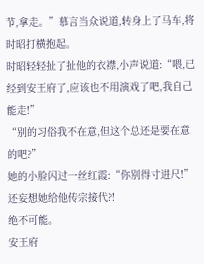节,拿走。”慕言当众说道,转身上了马车,将时昭打横抱起。
时昭轻轻扯了扯他的衣襟,小声说道:“喂,已经到安王府了,应该也不用演戏了吧,我自己能走!”
“别的习俗我不在意,但这个总还是要在意的吧?”
她的小脸闪过一丝红霞:“你别得寸进尺!”
还妄想她给他传宗接代?!
绝不可能。
安王府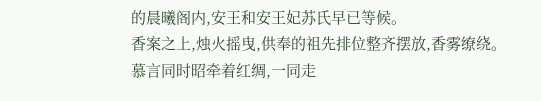的晨曦阁内,安王和安王妃苏氏早已等候。
香案之上,烛火摇曳,供奉的祖先排位整齐摆放,香雾缭绕。
慕言同时昭牵着红绸,一同走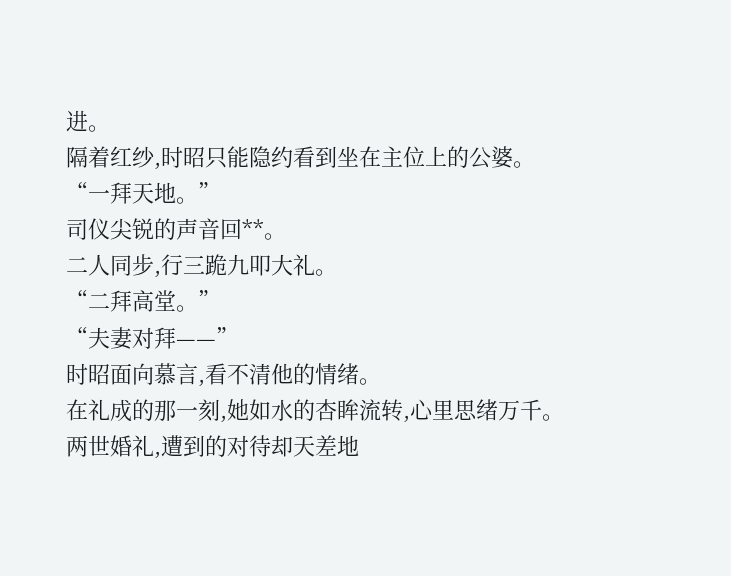进。
隔着红纱,时昭只能隐约看到坐在主位上的公婆。
“一拜天地。”
司仪尖锐的声音回**。
二人同步,行三跪九叩大礼。
“二拜高堂。”
“夫妻对拜——”
时昭面向慕言,看不清他的情绪。
在礼成的那一刻,她如水的杏眸流转,心里思绪万千。
两世婚礼,遭到的对待却天差地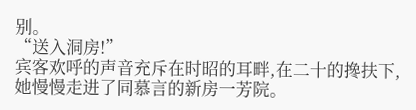别。
“送入洞房!”
宾客欢呼的声音充斥在时昭的耳畔,在二十的搀扶下,她慢慢走进了同慕言的新房一芳院。